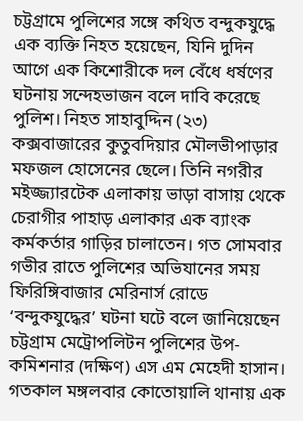চট্টগ্রামে পুলিশের সঙ্গে কথিত বন্দুকযুদ্ধে এক ব্যক্তি নিহত হয়েছেন, যিনি দুদিন আগে এক কিশোরীকে দল বেঁধে ধর্ষণের ঘটনায় সন্দেহভাজন বলে দাবি করেছে পুলিশ। নিহত সাহাবুদ্দিন (২৩) কক্সবাজারের কুতুবদিয়ার মৌলভীপাড়ার মফজল হোসেনের ছেলে। তিনি নগরীর মইজ্জ্যারটেক এলাকায় ভাড়া বাসায় থেকে চেরাগীর পাহাড় এলাকার এক ব্যাংক কর্মকর্তার গাড়ির চালাতেন। গত সোমবার গভীর রাতে পুলিশের অভিযানের সময় ফিরিঙ্গিবাজার মেরিনার্স রোডে ‘বন্দুকযুদ্ধের’ ঘটনা ঘটে বলে জানিয়েছেন চট্টগ্রাম মেট্রোপলিটন পুলিশের উপ-কমিশনার (দক্ষিণ) এস এম মেহেদী হাসান। গতকাল মঙ্গলবার কোতোয়ালি থানায় এক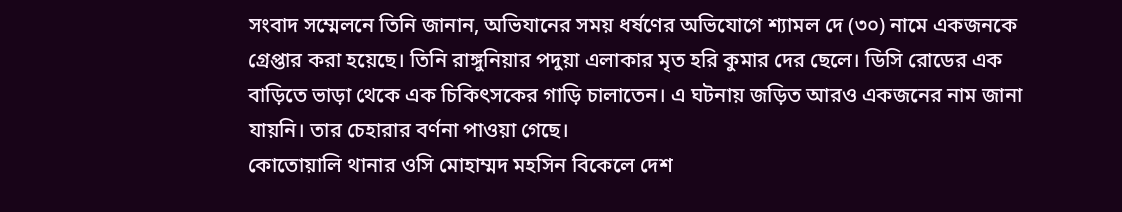সংবাদ সম্মেলনে তিনি জানান, অভিযানের সময় ধর্ষণের অভিযোগে শ্যামল দে (৩০) নামে একজনকে গ্রেপ্তার করা হয়েছে। তিনি রাঙ্গুনিয়ার পদুয়া এলাকার মৃত হরি কুমার দের ছেলে। ডিসি রোডের এক বাড়িতে ভাড়া থেকে এক চিকিৎসকের গাড়ি চালাতেন। এ ঘটনায় জড়িত আরও একজনের নাম জানা যায়নি। তার চেহারার বর্ণনা পাওয়া গেছে।
কোতোয়ালি থানার ওসি মোহাম্মদ মহসিন বিকেলে দেশ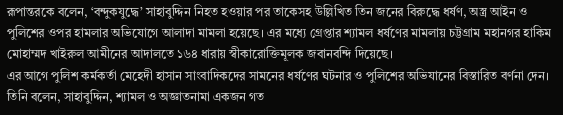রূপান্তরকে বলেন, ‘বন্দুকযুদ্ধে’ সাহাবুদ্দিন নিহত হওয়ার পর তাকেসহ উল্লিখিত তিন জনের বিরুদ্ধে ধর্ষণ, অস্ত্র আইন ও পুলিশের ওপর হামলার অভিযোগে আলাদা মামলা হয়েছে। এর মধ্যে গ্রেপ্তার শ্যামল ধর্ষণের মামলায় চট্টগ্রাম মহানগর হাকিম মোহাম্মদ খাইরুল আমীনের আদালতে ১৬৪ ধারায় স্বীকারোক্তিমূলক জবানবন্দি দিয়েছে।
এর আগে পুলিশ কর্মকর্তা মেহেদী হাসান সাংবাদিকদের সামনের ধর্ষণের ঘটনার ও পুলিশের অভিযানের বিস্তারিত বর্ণনা দেন। তিনি বলেন, সাহাবুদ্দিন, শ্যামল ও অজ্ঞাতনামা একজন গত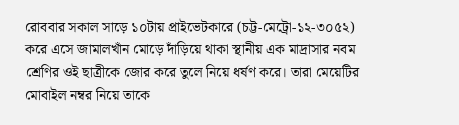রোববার সকাল সাড়ে ১০টায় প্রাইভেটকারে (চট্ট-মেট্রো-১২-৩০৫২) করে এসে জামালখাঁন মোড়ে দাঁড়িয়ে থাকা স্থানীয় এক মাদ্রাসার নবম শ্রেণির ওই ছাত্রীকে জোর করে তুলে নিয়ে ধর্ষণ করে। তারা মেয়েটির মোবাইল নম্বর নিয়ে তাকে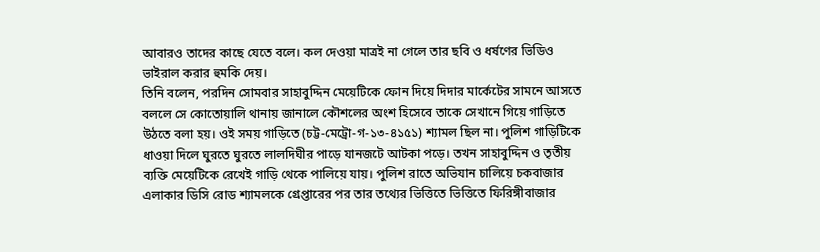আবারও তাদের কাছে যেতে বলে। কল দেওয়া মাত্রই না গেলে তার ছবি ও ধর্ষণের ভিডিও ভাইরাল করার হুমকি দেয়।
তিনি বলেন, পরদিন সোমবার সাহাবুদ্দিন মেয়েটিকে ফোন দিয়ে দিদার মার্কেটের সামনে আসতে বললে সে কোতোয়ালি থানায় জানালে কৌশলের অংশ হিসেবে তাকে সেখানে গিয়ে গাড়িতে উঠতে বলা হয়। ওই সময় গাড়িতে (চট্ট-মেট্রো-গ-১৩-৪১৫১) শ্যামল ছিল না। পুলিশ গাড়িটিকে ধাওয়া দিলে ঘুরতে ঘুরতে লালদিঘীর পাড়ে যানজটে আটকা পড়ে। তখন সাহাবুদ্দিন ও তৃতীয় ব্যক্তি মেয়েটিকে রেখেই গাড়ি থেকে পালিয়ে যায়। পুলিশ রাতে অভিযান চালিয়ে চকবাজার এলাকার ডিসি রোড শ্যামলকে গ্রেপ্তারের পর তার তথ্যের ভিত্তিতে ভিত্তিতে ফিরিঙ্গীবাজার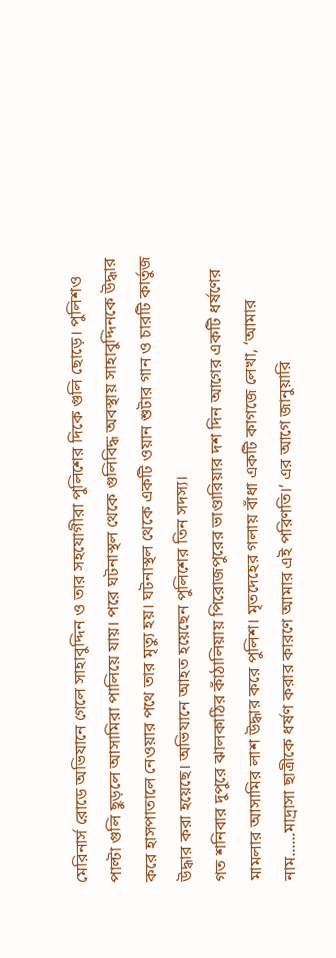মেরিনার্স রোডে অভিযানে গেলে সাহাবুদ্দিন ও তার সহযোগীরা পুলিশের দিকে গুলি ছোড়ে। পুলিশও পাল্টা গুলি ছুড়লে আসামিরা পালিয়ে যায়। পরে ঘটনাস্থল থেকে গুলিবিদ্ধ অবস্থায় সাহাবুদ্দিনকে উদ্ধার করে হাসপাতালে নেওয়ার পথে তার মৃত্যু হয়। ঘটনাস্থল থেকে একটি ওয়ান শুটার গান ও চারটি কার্তুজ উদ্ধার করা হয়েছে। অভিযানে আহত হয়েছেন পুলিশের তিন সদস্য।
গত শনিবার দুপুরে ঝালকাঠির কাঁঠালিয়ায় পিরোজপুরের ভাণ্ডারিয়ার দশ দিন আগের একটি ধর্ষণের মামলার আসামির লাশ উদ্ধার করে পুলিশ। মৃতদেহের গলায় বাঁধা একটি কাগজে লেখা, ‘আমার নাম......মাদ্রাসা ছাত্রীকে ধর্ষণ করার কারণে আমার এই পরিণতি।’ এর আগে জানুয়ারি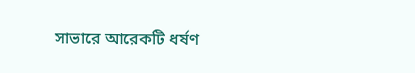সাভারে আরেকটি ধর্ষণ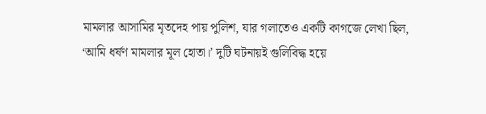মামলার আসামির মৃতদেহ পায় পুলিশ, যার গলাতেও একটি কাগজে লেখা ছিল, ‘আমি ধর্ষণ মামলার মূল হোতা।’ দুটি ঘটনায়ই গুলিবিদ্ধ হয়ে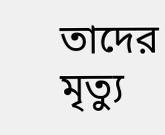তাদের মৃত্যু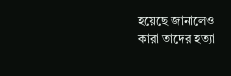হয়েছে জানালেও কারা তাদের হত্যা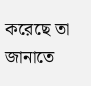করেছে তা জানাতে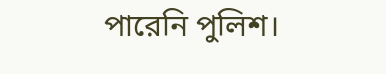পারেনি পুলিশ।